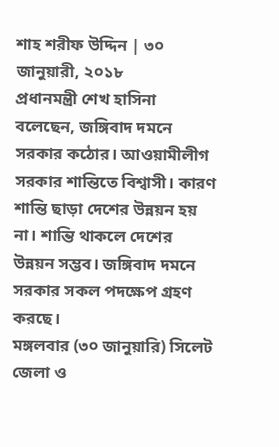শাহ শরীফ উদ্দিন | ৩০ জানুয়ারী, ২০১৮
প্রধানমন্ত্রী শেখ হাসিনা বলেছেন, জঙ্গিবাদ দমনে সরকার কঠোর। আওয়ামীলীগ সরকার শান্তিতে বিশ্বাসী। কারণ শান্তি ছাড়া দেশের উন্নয়ন হয় না। শান্তি থাকলে দেশের উন্নয়ন সম্ভব। জঙ্গিবাদ দমনে সরকার সকল পদক্ষেপ গ্রহণ করছে।
মঙ্গলবার (৩০ জানুয়ারি) সিলেট জেলা ও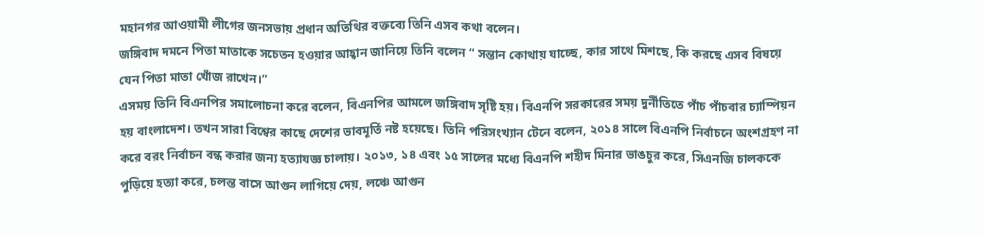মহানগর আওয়ামী লীগের জনসভায় প্রধান অতিথির বক্তব্যে তিনি এসব কথা বলেন।
জঙ্গিবাদ দমনে পিতা মাতাকে সচেতন হওয়ার আহ্বান জানিয়ে তিনি বলেন “ সন্তান কোথায় যাচ্ছে, কার সাথে মিশছে, কি করছে এসব বিষয়ে যেন পিতা মাতা খোঁজ রাখেন।”
এসময় তিনি বিএনপির সমালোচনা করে বলেন, বিএনপির আমলে জঙ্গিবাদ সৃষ্টি হয়। বিএনপি সরকারের সময় দুর্নীতিতে পাঁচ পাঁচবার চ্যাম্পিয়ন হয় বাংলাদেশ। তখন সারা বিশ্বের কাছে দেশের ভাবমূর্তি নষ্ট হয়েছে। তিনি পরিসংখ্যান টেনে বলেন, ২০১৪ সালে বিএনপি নির্বাচনে অংশগ্রহণ না করে বরং নির্বাচন বন্ধ করার জন্য হত্যাযজ্ঞ চালায়। ২০১৩, ১৪ এবং ১৫ সালের মধ্যে বিএনপি শহীদ মিনার ভাঙচুর করে, সিএনজি চালককে পুড়িয়ে হত্যা করে, চলন্ত বাসে আগুন লাগিয়ে দেয়, লঞ্চে আগুন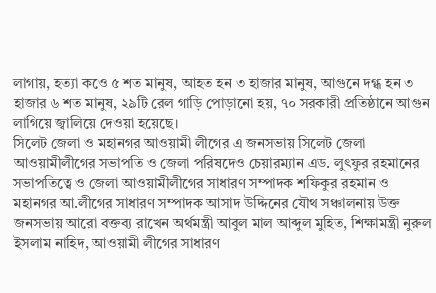লাগায়, হত্যা কওে ৫ শত মানুষ, আহত হন ৩ হাজার মানুষ, আগুনে দগ্ধ হন ৩ হাজার ৬ শত মানুষ, ২৯টি রেল গাড়ি পোড়ানো হয়, ৭০ সরকারী প্রতিষ্ঠানে আগুন লাগিয়ে জ্বালিয়ে দেওয়া হয়েছে।
সিলেট জেলা ও মহানগর আওয়ামী লীগের এ জনসভায় সিলেট জেলা আওয়ামীলীগের সভাপতি ও জেলা পরিষদেও চেয়ারম্যান এড. লুৎফুর রহমানের সভাপতিত্বে ও জেলা আওয়ামীলীগের সাধারণ সম্পাদক শফিকুর রহমান ও মহানগর আ.লীগের সাধারণ সম্পাদক আসাদ উদ্দিনের যৌথ সঞ্চালনায় উক্ত জনসভায় আরো বক্তব্য রাখেন অর্থমন্ত্রী আবুল মাল আব্দুল মুহিত, শিক্ষামন্ত্রী নুরুল ইসলাম নাহিদ, আওয়ামী লীগের সাধারণ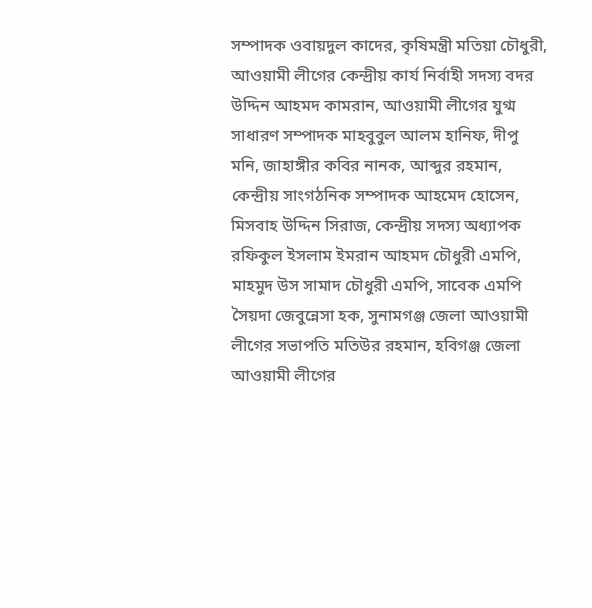সম্পাদক ওবায়দুল কাদের, কৃষিমন্ত্রী মতিয়া চৌধুরী, আওয়ামী লীগের কেন্দ্রীয় কার্য নির্বাহী সদস্য বদর উদ্দিন আহমদ কামরান, আওয়ামী লীগের যুগ্ম সাধারণ সম্পাদক মাহবুবুল আলম হানিফ, দীপু মনি, জাহাঙ্গীর কবির নানক, আব্দুর রহমান, কেন্দ্রীয় সাংগঠনিক সম্পাদক আহমেদ হোসেন, মিসবাহ উদ্দিন সিরাজ, কেন্দ্রীয় সদস্য অধ্যাপক রফিকুল ইসলাম ইমরান আহমদ চৌধুরী এমপি, মাহমুদ উস সামাদ চৌধুরী এমপি, সাবেক এমপি সৈয়দা জেবুন্নেসা হক, সুনামগঞ্জ জেলা আওয়ামী লীগের সভাপতি মতিউর রহমান, হবিগঞ্জ জেলা আওয়ামী লীগের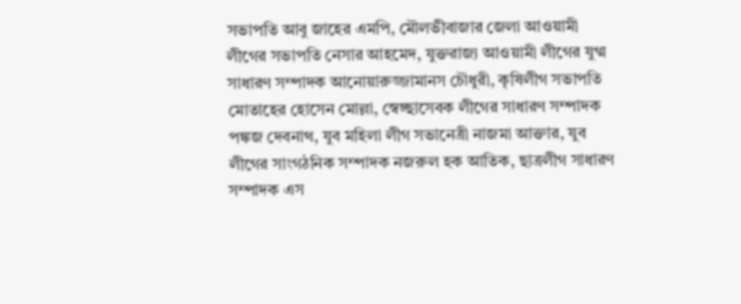সভাপতি আবু জাহের এমপি, মৌলভীবাজার জেলা আওয়ামী লীগের সভাপতি নেসার আহমেদ, যুক্তরাজ্য আওয়ামী লীগের যুগ্ম সাধারণ সম্পাদক আনোয়ারুজ্জামানস চৌধুরী, কৃষিলীগ সভাপতি মোতাহের হোসেন মোল্লা, স্বেচ্ছাসেবক লীগের সাধারণ সম্পাদক পঙ্কজ দেবনাথ, যুব মহিলা লীগ সভানেত্রী নাজমা আক্তার, যুব লীগের সাংগঠনিক সম্পাদক নজরুল হক আতিক, ছাত্রলীগ সাধারণ সম্পাদক এস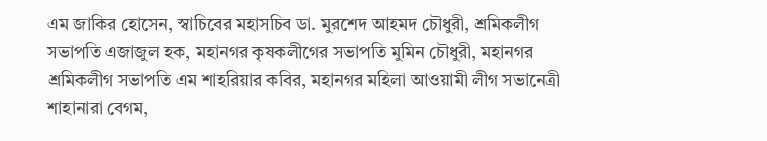এম জাকির হোসেন, স্বাচিবের মহাসচিব ডা. মুরশেদ আহমদ চৌধুরী, শ্রমিকলীগ সভাপতি এজাজুল হক, মহানগর কৃষকলীগের সভাপতি মুমিন চৌধুরী, মহানগর শ্রমিকলীগ সভাপতি এম শাহরিয়ার কবির, মহানগর মহিলা আওয়ামী লীগ সভানেত্রী শাহানারা বেগম,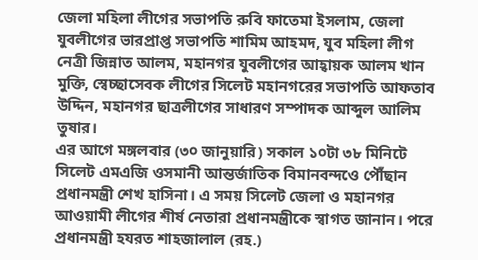জেলা মহিলা লীগের সভাপতি রুবি ফাতেমা ইসলাম, জেলা যুবলীগের ভারপ্রাপ্ত সভাপতি শামিম আহমদ, যুব মহিলা লীগ নেত্রী জিন্নাত আলম, মহানগর যুবলীগের আহ্বায়ক আলম খান মুক্তি, স্বেচ্ছাসেবক লীগের সিলেট মহানগরের সভাপতি আফতাব উদ্দিন, মহানগর ছাত্রলীগের সাধারণ সম্পাদক আব্দুল আলিম তুষার।
এর আগে মঙ্গলবার (৩০ জানুয়ারি) সকাল ১০টা ৩৮ মিনিটে সিলেট এমএজি ওসমানী আন্তর্জাতিক বিমানবন্দওে পৌঁছান প্রধানমন্ত্রী শেখ হাসিনা। এ সময় সিলেট জেলা ও মহানগর আওয়ামী লীগের শীর্ষ নেতারা প্রধানমন্ত্রীকে স্বাগত জানান। পরে প্রধানমন্ত্রী হযরত শাহজালাল (রহ.)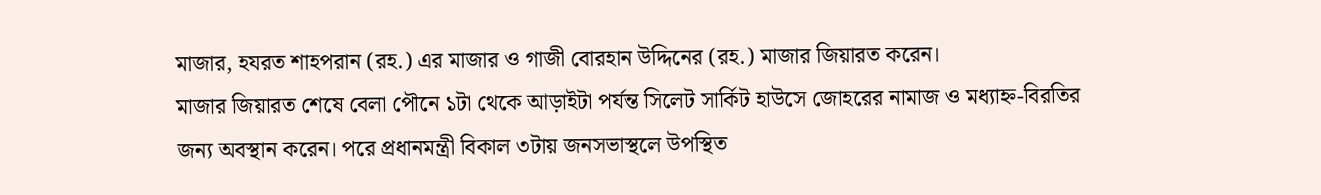মাজার, হযরত শাহপরান (রহ.) এর মাজার ও গাজী বোরহান উদ্দিনের (রহ.) মাজার জিয়ারত করেন।
মাজার জিয়ারত শেষে বেলা পৌনে ১টা থেকে আড়াইটা পর্যন্ত সিলেট সার্কিট হাউসে জোহরের নামাজ ও মধ্যাহ্ন-বিরতির জন্য অবস্থান করেন। পরে প্রধানমন্ত্রী বিকাল ৩টায় জনসভাস্থলে উপস্থিত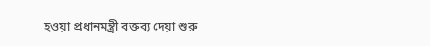হওয়া প্রধানমন্ত্রী বক্তব্য দেয়া শুরু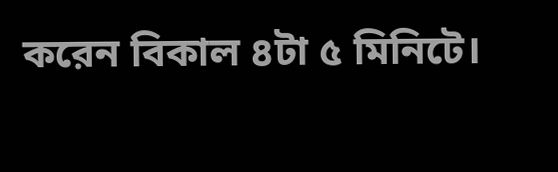করেন বিকাল ৪টা ৫ মিনিটে।